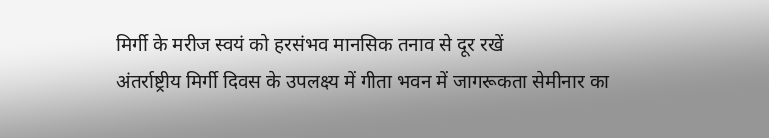मिर्गी के मरीज स्वयं को हरसंभव मानसिक तनाव से दूर रखें
अंतर्राष्ट्रीय मिर्गी दिवस के उपलक्ष्य में गीता भवन में जागरूकता सेमीनार का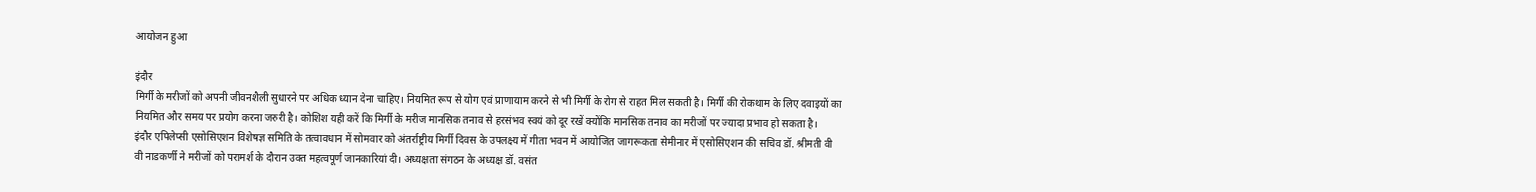आयोजन हुआ

इंदौर
मिर्गी के मरीजों को अपनी जीवनशैली सुधारने पर अधिक ध्यान देना चाहिए। नियमित रूप से योग एवं प्राणायाम करने से भी मिर्गी के रोग से राहत मिल सकती है। मिर्गी की रोकथाम के लिए दवाइयों का नियमित और समय पर प्रयोग करना जरुरी है। कोशिश यही करें कि मिर्गी के मरीज मानसिक तनाव से हरसंभव स्वयं को दूर रखें क्योंकि मानसिक तनाव का मरीजों पर ज्यादा प्रभाव हो सकता है।
इंदौर एपिलेप्सी एसोसिएशन विशेषज्ञ समिति के तत्वावधान में सोमवार को अंतर्राष्ट्रीय मिर्गी दिवस के उपलक्ष्य में गीता भवन में आयोजित जागरूकता सेमीनार में एसोसिएशन की सचिव डॉ. श्रीमती वी वी नाडकर्णी ने मरीजों को परामर्श के दौरान उक्त महत्वपूर्ण जानकारियां दी। अध्यक्षता संगठन के अध्यक्ष डॉ. वसंत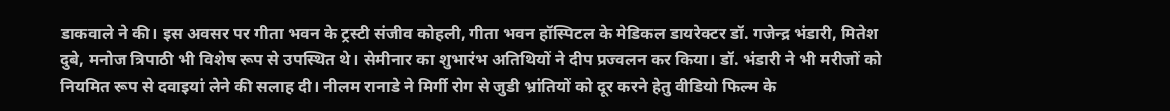डाकवाले ने की। इस अवसर पर गीता भवन के ट्रस्टी संजीव कोहली, गीता भवन हॉस्पिटल के मेडिकल डायरेक्टर डॉ. गजेन्द्र भंडारी, मितेश दुबे, मनोज त्रिपाठी भी विशेष रूप से उपस्थित थे। सेमीनार का शुभारंभ अतिथियों ने दीप प्रज्वलन कर किया। डॉ. भंडारी ने भी मरीजों को नियमित रूप से दवाइयां लेने की सलाह दी। नीलम रानाडे ने मिर्गी रोग से जुडी भ्रांतियों को दूर करने हेतु वीडियो फिल्म के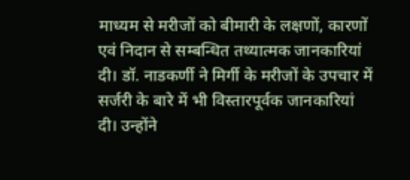माध्यम से मरीजों को बीमारी के लक्षणों, कारणों एवं निदान से सम्बन्धित तथ्यात्मक जानकारियां दी। डॉ. नाडकर्णी ने मिर्गी के मरीजों के उपचार में सर्जरी के बारे में भी विस्तारपूर्वक जानकारियां दी। उन्होंने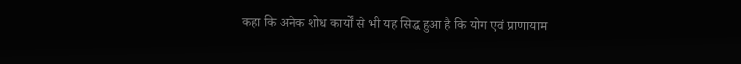कहा कि अनेक शोध कार्यों से भी यह सिद्ध हुआ है कि योग एवं प्राणायाम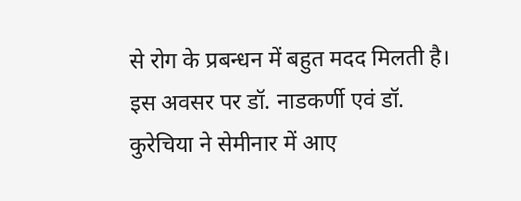से रोग के प्रबन्धन में बहुत मदद मिलती है। इस अवसर पर डॉ. नाडकर्णी एवं डॉ. कुरेचिया ने सेमीनार में आए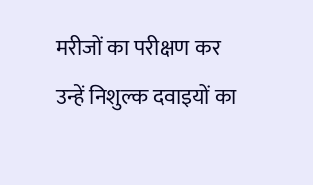मरीजों का परीक्षण कर उन्हें निशुल्क दवाइयों का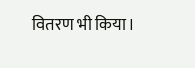वितरण भी किया।